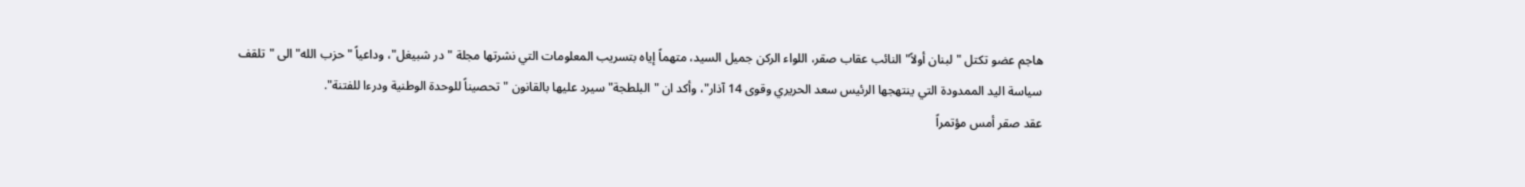هاجم عضو تكتل "لبنان أولاً" النائب عقاب صقر، اللواء الركن جميل السيد، متهماً إياه بتسريب المعلومات التي نشرتها مجلة "در شبيغل"، وداعياً "حزب الله" الى "تلقف سياسة اليد الممدودة التي ينتهجها الرئيس سعد الحريري وقوى 14 آذار"، وأكد ان "البلطجة" سيرد عليها بالقانون "تحصيناً للوحدة الوطنية ودرءا للفتنة".
عقد صقر أمس مؤتمراً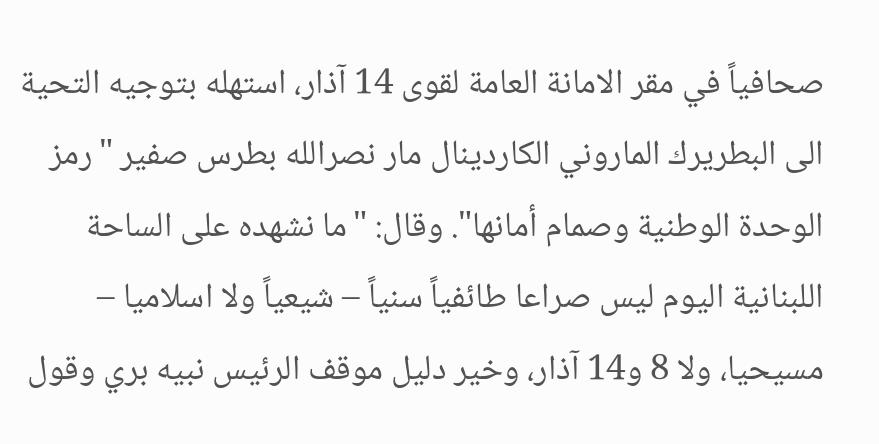صحافياً في مقر الامانة العامة لقوى 14 آذار، استهله بتوجيه التحية الى البطريرك الماروني الكاردينال مار نصرالله بطرس صفير "رمز الوحدة الوطنية وصمام أمانها". وقال: "ما نشهده على الساحة اللبنانية اليوم ليس صراعا طائفياً سنياً – شيعياً ولا اسلاميا – مسيحيا، ولا 8 و14 آذار، وخير دليل موقف الرئيس نبيه بري وقول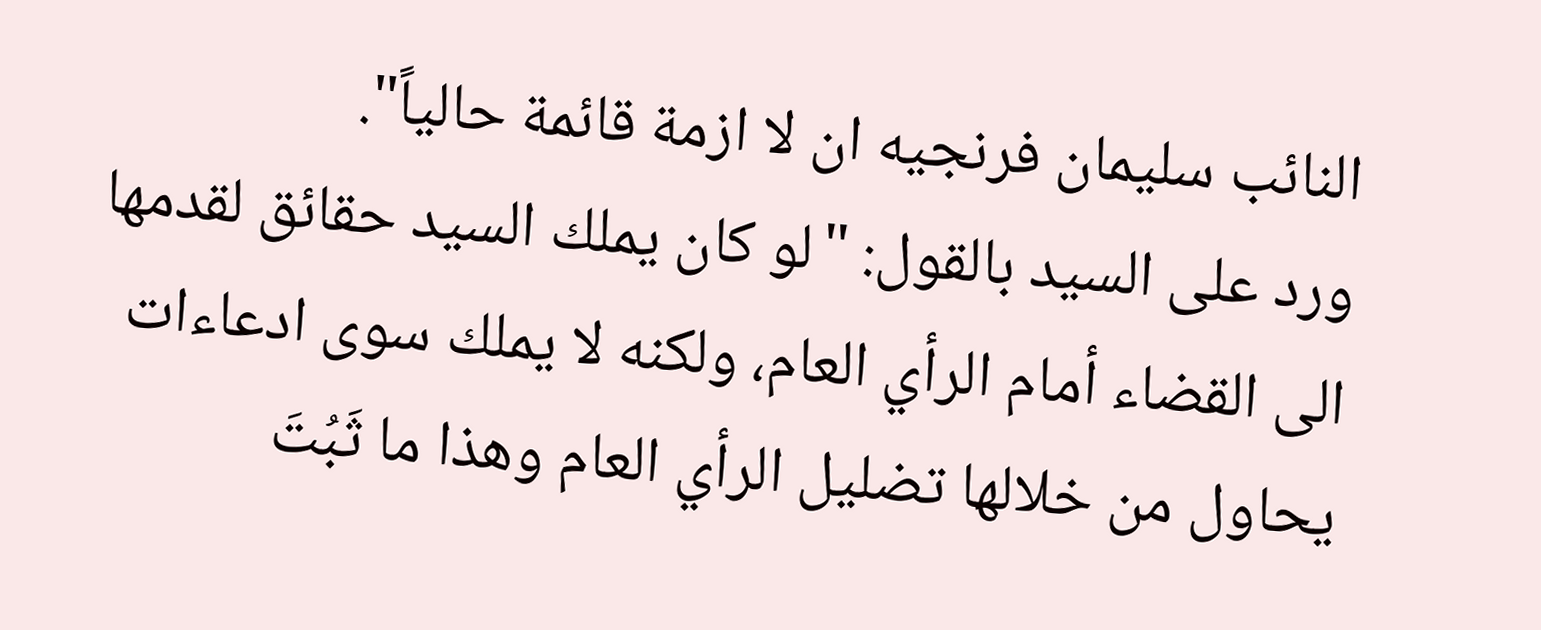النائب سليمان فرنجيه ان لا ازمة قائمة حالياً".
ورد على السيد بالقول: "لو كان يملك السيد حقائق لقدمها الى القضاء أمام الرأي العام، ولكنه لا يملك سوى ادعاءات يحاول من خلالها تضليل الرأي العام وهذا ما ثَبُتَ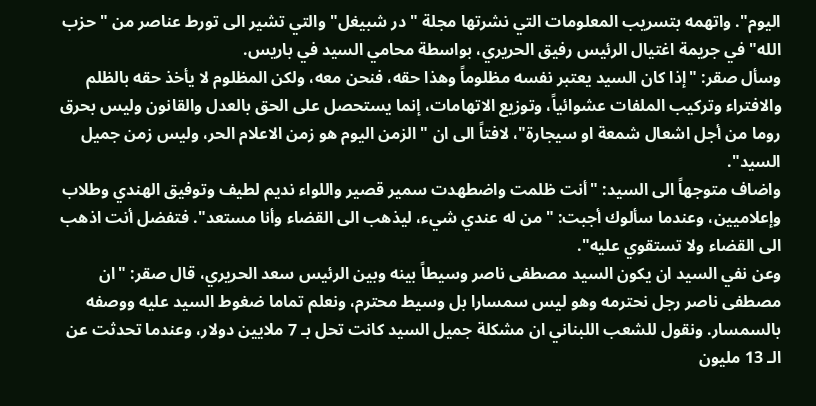اليوم". واتهمه بتسريب المعلومات التي نشرتها مجلة "در شبيغل" والتي تشير الى تورط عناصر من "حزب الله" في جريمة اغتيال الرئيس رفيق الحريري، بواسطة محامي السيد في باريس.
وسأل صقر: "إذا كان السيد يعتبر نفسه مظلوماً وهذا حقه، فنحن معه، ولكن المظلوم لا يأخذ حقه بالظلم والافتراء وتركيب الملفات عشوائياً، وتوزيع الاتهامات، إنما يستحصل على الحق بالعدل والقانون وليس بحرق روما من أجل اشعال شمعة او سيجارة"، لافتاً الى ان "الزمن اليوم هو زمن الاعلام الحر، وليس زمن جميل السيد".
واضاف متوجهاً الى السيد: "أنت ظلمت واضطهدت سمير قصير واللواء نديم لطيف وتوفيق الهندي وطلاب وإعلاميين، وعندما سألوك أجبت: "من له عندي شيء، ليذهب الى القضاء وأنا مستعد". فتفضل أنت اذهب الى القضاء ولا تستقوي عليه".
وعن نفي السيد ان يكون السيد مصطفى ناصر وسيطاً بينه وبين الرئيس سعد الحريري، قال صقر: "ان مصطفى ناصر رجل نحترمه وهو ليس سمسارا بل وسيط محترم، ونعلم تماما ضغوط السيد عليه ووصفه بالسمسار. ونقول للشعب اللبناني ان مشكلة جميل السيد كانت تحل بـ 7 ملايين دولار، وعندما تحدثت عن الـ 13 مليون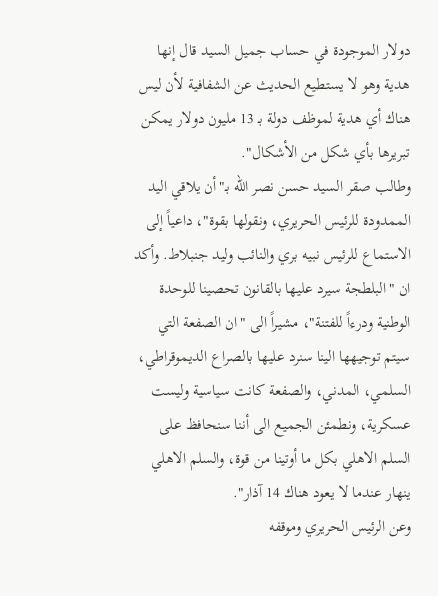دولار الموجودة في حساب جميل السيد قال إنها هدية وهو لا يستطيع الحديث عن الشفافية لأن ليس هناك أي هدية لموظف دولة بـ 13 مليون دولار يمكن تبريرها بأي شكل من الأشكال".
وطالب صقر السيد حسن نصر الله بـ"أن يلاقي اليد الممدودة للرئيس الحريري، ونقولها بقوة"، داعياً إلى الاستماع للرئيس نبيه بري والنائب وليد جنبلاط. وأكد ان "البلطجة سيرد عليها بالقانون تحصينا للوحدة الوطنية ودرءاً للفتنة"، مشيراً الى "ان الصفعة التي سيتم توجيهها الينا سنرد عليها بالصراع الديموقراطي، السلمي، المدني، والصفعة كانت سياسية وليست عسكرية، ونطمئن الجميع الى أننا سنحافظ على السلم الاهلي بكل ما أوتينا من قوة، والسلم الاهلي ينهار عندما لا يعود هناك 14 آذار".
وعن الرئيس الحريري وموقفه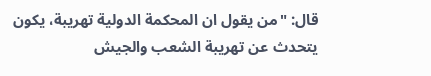قال: "من يقول ان المحكمة الدولية تهريبة، يكون يتحدث عن تهريبة الشعب والجيش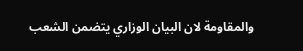والمقاومة لان البيان الوزاري يتضمن الشعب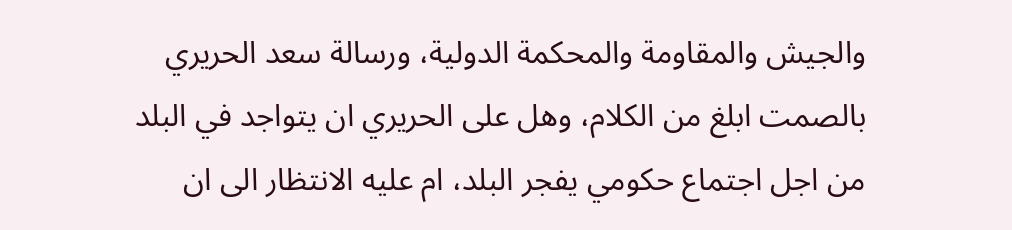والجيش والمقاومة والمحكمة الدولية، ورسالة سعد الحريري بالصمت ابلغ من الكلام، وهل على الحريري ان يتواجد في البلد من اجل اجتماع حكومي يفجر البلد، ام عليه الانتظار الى ان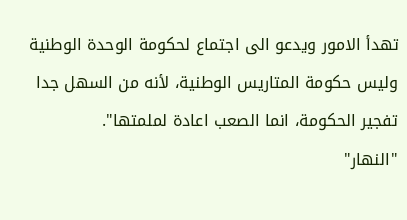تهدأ الامور ويدعو الى اجتماع لحكومة الوحدة الوطنية وليس حكومة المتاريس الوطنية، لأنه من السهل جدا تفجير الحكومة، انما الصعب اعادة لملمتها".
"النهار"